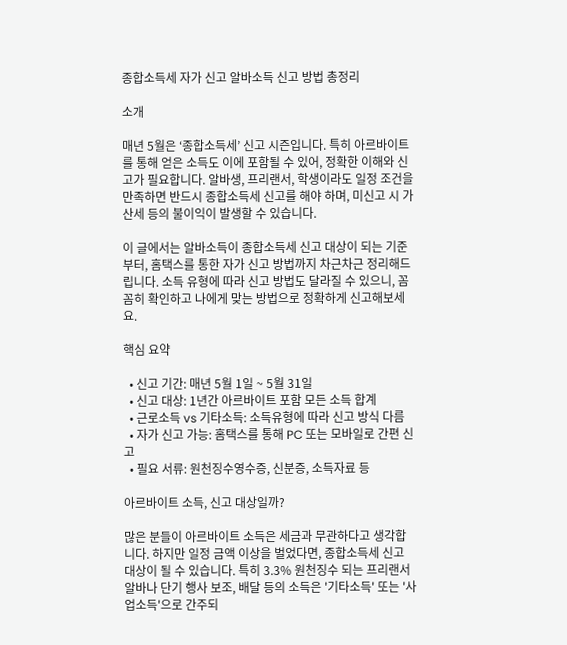종합소득세 자가 신고 알바소득 신고 방법 총정리

소개

매년 5월은 ‘종합소득세’ 신고 시즌입니다. 특히 아르바이트를 통해 얻은 소득도 이에 포함될 수 있어, 정확한 이해와 신고가 필요합니다. 알바생, 프리랜서, 학생이라도 일정 조건을 만족하면 반드시 종합소득세 신고를 해야 하며, 미신고 시 가산세 등의 불이익이 발생할 수 있습니다.

이 글에서는 알바소득이 종합소득세 신고 대상이 되는 기준부터, 홈택스를 통한 자가 신고 방법까지 차근차근 정리해드립니다. 소득 유형에 따라 신고 방법도 달라질 수 있으니, 꼼꼼히 확인하고 나에게 맞는 방법으로 정확하게 신고해보세요.

핵심 요약

  • 신고 기간: 매년 5월 1일 ~ 5월 31일
  • 신고 대상: 1년간 아르바이트 포함 모든 소득 합계
  • 근로소득 vs 기타소득: 소득유형에 따라 신고 방식 다름
  • 자가 신고 가능: 홈택스를 통해 PC 또는 모바일로 간편 신고
  • 필요 서류: 원천징수영수증, 신분증, 소득자료 등

아르바이트 소득, 신고 대상일까?

많은 분들이 아르바이트 소득은 세금과 무관하다고 생각합니다. 하지만 일정 금액 이상을 벌었다면, 종합소득세 신고 대상이 될 수 있습니다. 특히 3.3% 원천징수 되는 프리랜서 알바나 단기 행사 보조, 배달 등의 소득은 '기타소득' 또는 '사업소득'으로 간주되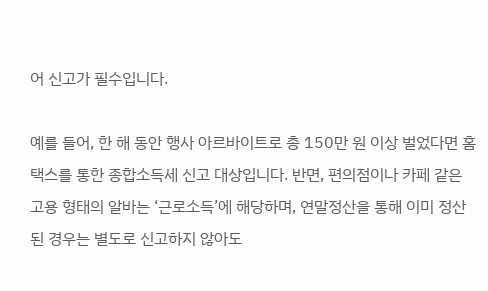어 신고가 필수입니다.

예를 들어, 한 해 동안 행사 아르바이트로 총 150만 원 이상 벌었다면 홈택스를 통한 종합소득세 신고 대상입니다. 반면, 편의점이나 카페 같은 고용 형태의 알바는 ‘근로소득’에 해당하며, 연말정산을 통해 이미 정산된 경우는 별도로 신고하지 않아도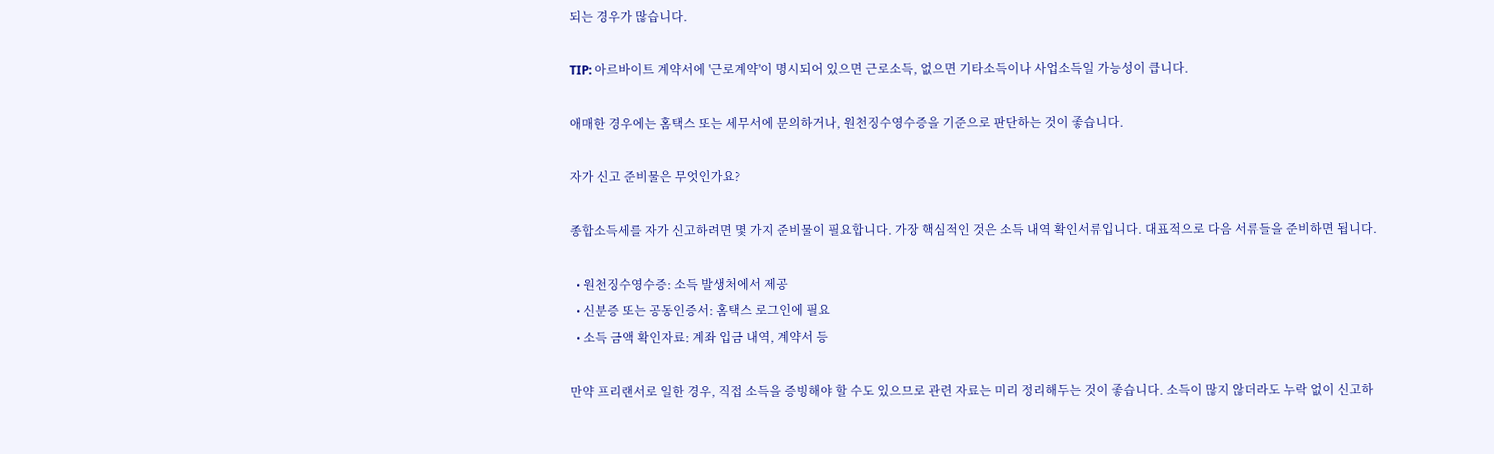되는 경우가 많습니다.

TIP: 아르바이트 계약서에 '근로계약'이 명시되어 있으면 근로소득, 없으면 기타소득이나 사업소득일 가능성이 큽니다.

애매한 경우에는 홈택스 또는 세무서에 문의하거나, 원천징수영수증을 기준으로 판단하는 것이 좋습니다.

자가 신고 준비물은 무엇인가요?

종합소득세를 자가 신고하려면 몇 가지 준비물이 필요합니다. 가장 핵심적인 것은 소득 내역 확인서류입니다. 대표적으로 다음 서류들을 준비하면 됩니다.

  • 원천징수영수증: 소득 발생처에서 제공
  • 신분증 또는 공동인증서: 홈택스 로그인에 필요
  • 소득 금액 확인자료: 계좌 입금 내역, 계약서 등

만약 프리랜서로 일한 경우, 직접 소득을 증빙해야 할 수도 있으므로 관련 자료는 미리 정리해두는 것이 좋습니다. 소득이 많지 않더라도 누락 없이 신고하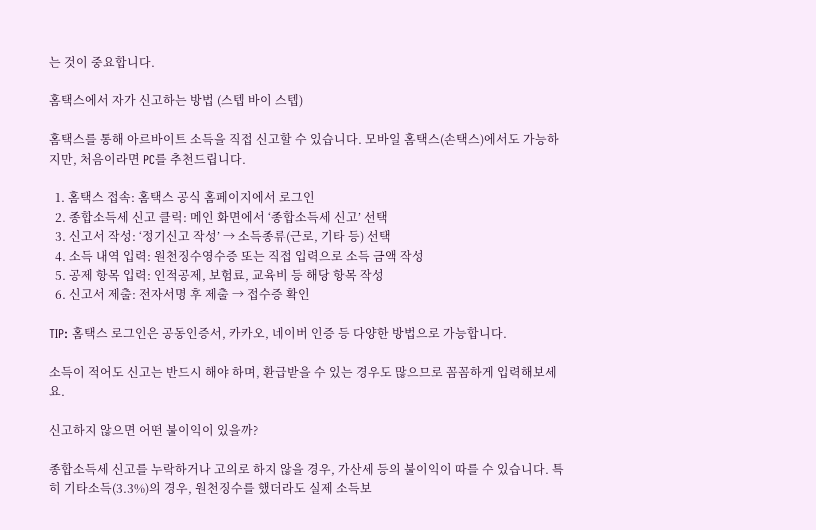는 것이 중요합니다.

홈택스에서 자가 신고하는 방법 (스텝 바이 스텝)

홈택스를 통해 아르바이트 소득을 직접 신고할 수 있습니다. 모바일 홈택스(손택스)에서도 가능하지만, 처음이라면 PC를 추천드립니다.

  1. 홈택스 접속: 홈택스 공식 홈페이지에서 로그인
  2. 종합소득세 신고 클릭: 메인 화면에서 ‘종합소득세 신고’ 선택
  3. 신고서 작성: ‘정기신고 작성’ → 소득종류(근로, 기타 등) 선택
  4. 소득 내역 입력: 원천징수영수증 또는 직접 입력으로 소득 금액 작성
  5. 공제 항목 입력: 인적공제, 보험료, 교육비 등 해당 항목 작성
  6. 신고서 제출: 전자서명 후 제출 → 접수증 확인

TIP: 홈택스 로그인은 공동인증서, 카카오, 네이버 인증 등 다양한 방법으로 가능합니다.

소득이 적어도 신고는 반드시 해야 하며, 환급받을 수 있는 경우도 많으므로 꼼꼼하게 입력해보세요.

신고하지 않으면 어떤 불이익이 있을까?

종합소득세 신고를 누락하거나 고의로 하지 않을 경우, 가산세 등의 불이익이 따를 수 있습니다. 특히 기타소득(3.3%)의 경우, 원천징수를 했더라도 실제 소득보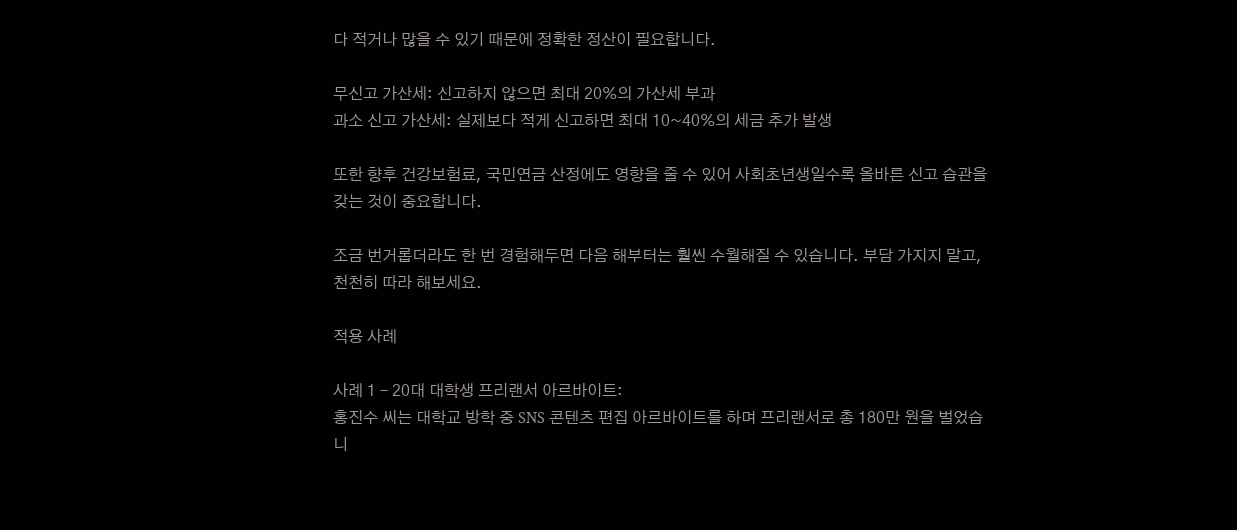다 적거나 많을 수 있기 때문에 정확한 정산이 필요합니다.

무신고 가산세: 신고하지 않으면 최대 20%의 가산세 부과
과소 신고 가산세: 실제보다 적게 신고하면 최대 10~40%의 세금 추가 발생

또한 향후 건강보험료, 국민연금 산정에도 영향을 줄 수 있어 사회초년생일수록 올바른 신고 습관을 갖는 것이 중요합니다.

조금 번거롭더라도 한 번 경험해두면 다음 해부터는 훨씬 수월해질 수 있습니다. 부담 가지지 말고, 천천히 따라 해보세요.

적용 사례

사례 1 – 20대 대학생 프리랜서 아르바이트:
홍진수 씨는 대학교 방학 중 SNS 콘텐츠 편집 아르바이트를 하며 프리랜서로 총 180만 원을 벌었습니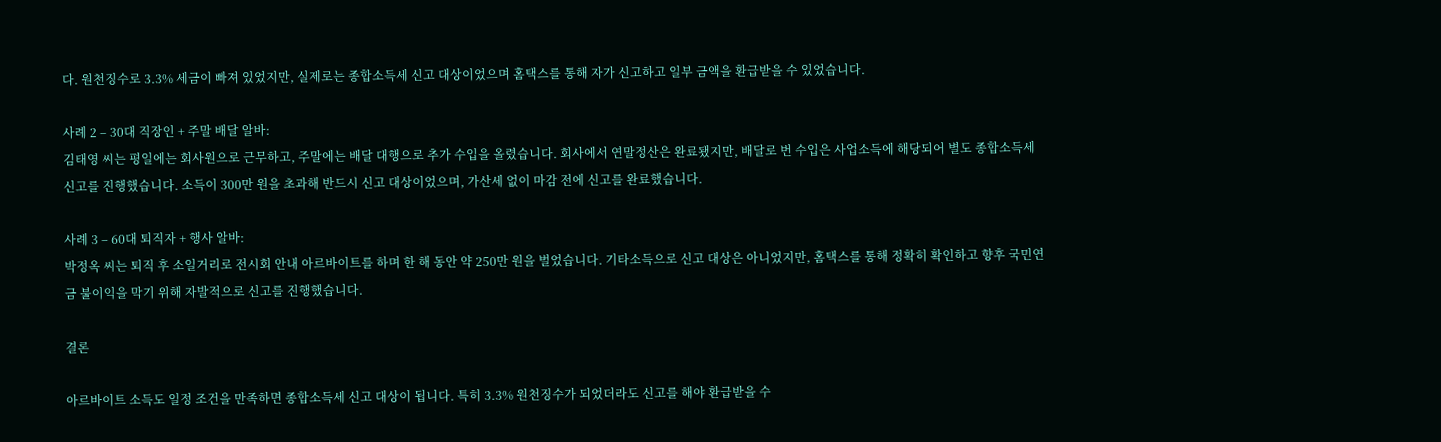다. 원천징수로 3.3% 세금이 빠져 있었지만, 실제로는 종합소득세 신고 대상이었으며 홈택스를 통해 자가 신고하고 일부 금액을 환급받을 수 있었습니다.

사례 2 – 30대 직장인 + 주말 배달 알바:
김태영 씨는 평일에는 회사원으로 근무하고, 주말에는 배달 대행으로 추가 수입을 올렸습니다. 회사에서 연말정산은 완료됐지만, 배달로 번 수입은 사업소득에 해당되어 별도 종합소득세 신고를 진행했습니다. 소득이 300만 원을 초과해 반드시 신고 대상이었으며, 가산세 없이 마감 전에 신고를 완료했습니다.

사례 3 – 60대 퇴직자 + 행사 알바:
박정옥 씨는 퇴직 후 소일거리로 전시회 안내 아르바이트를 하며 한 해 동안 약 250만 원을 벌었습니다. 기타소득으로 신고 대상은 아니었지만, 홈택스를 통해 정확히 확인하고 향후 국민연금 불이익을 막기 위해 자발적으로 신고를 진행했습니다.

결론

아르바이트 소득도 일정 조건을 만족하면 종합소득세 신고 대상이 됩니다. 특히 3.3% 원천징수가 되었더라도 신고를 해야 환급받을 수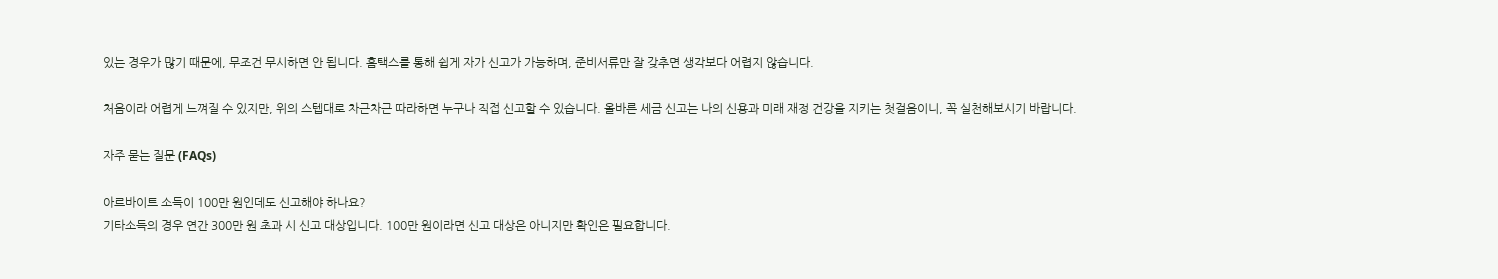있는 경우가 많기 때문에, 무조건 무시하면 안 됩니다. 홈택스를 통해 쉽게 자가 신고가 가능하며, 준비서류만 잘 갖추면 생각보다 어렵지 않습니다.

처음이라 어렵게 느껴질 수 있지만, 위의 스텝대로 차근차근 따라하면 누구나 직접 신고할 수 있습니다. 올바른 세금 신고는 나의 신용과 미래 재정 건강을 지키는 첫걸음이니, 꼭 실천해보시기 바랍니다.

자주 묻는 질문 (FAQs)

아르바이트 소득이 100만 원인데도 신고해야 하나요?
기타소득의 경우 연간 300만 원 초과 시 신고 대상입니다. 100만 원이라면 신고 대상은 아니지만 확인은 필요합니다.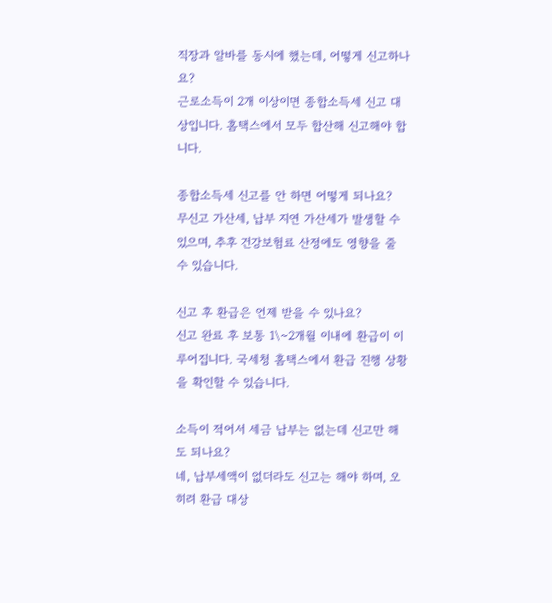직장과 알바를 동시에 했는데, 어떻게 신고하나요?
근로소득이 2개 이상이면 종합소득세 신고 대상입니다. 홈택스에서 모두 합산해 신고해야 합니다.

종합소득세 신고를 안 하면 어떻게 되나요?
무신고 가산세, 납부 지연 가산세가 발생할 수 있으며, 추후 건강보험료 산정에도 영향을 줄 수 있습니다.

신고 후 환급은 언제 받을 수 있나요?
신고 완료 후 보통 1\~2개월 이내에 환급이 이루어집니다. 국세청 홈택스에서 환급 진행 상황을 확인할 수 있습니다.

소득이 적어서 세금 납부는 없는데 신고만 해도 되나요?
네, 납부세액이 없더라도 신고는 해야 하며, 오히려 환급 대상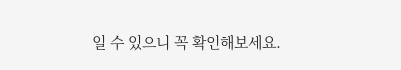일 수 있으니 꼭 확인해보세요.